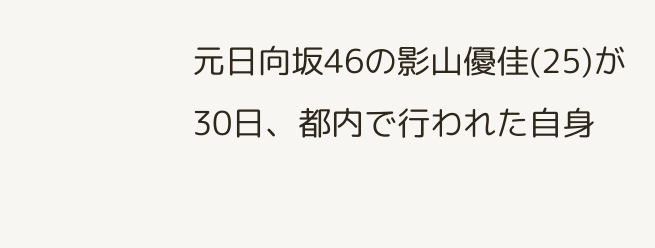元日向坂46の影山優佳(25)が30日、都内で行われた自身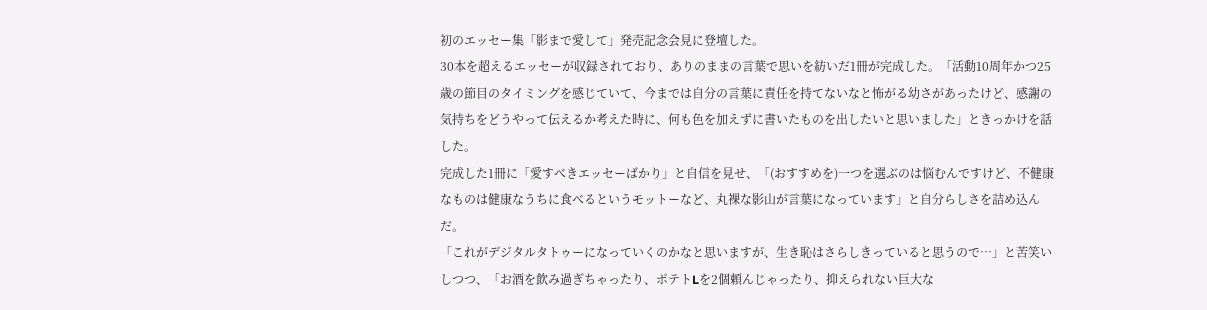初のエッセー集「影まで愛して」発売記念会見に登壇した。
30本を超えるエッセーが収録されており、ありのままの言葉で思いを紡いだ1冊が完成した。「活動10周年かつ25歳の節目のタイミングを感じていて、今までは自分の言葉に責任を持てないなと怖がる幼さがあったけど、感謝の気持ちをどうやって伝えるか考えた時に、何も色を加えずに書いたものを出したいと思いました」ときっかけを話した。
完成した1冊に「愛すべきエッセーばかり」と自信を見せ、「(おすすめを)一つを選ぶのは悩むんですけど、不健康なものは健康なうちに食べるというモットーなど、丸裸な影山が言葉になっています」と自分らしさを詰め込んだ。
「これがデジタルタトゥーになっていくのかなと思いますが、生き恥はさらしきっていると思うので…」と苦笑いしつつ、「お酒を飲み過ぎちゃったり、ポテトLを2個頼んじゃったり、抑えられない巨大な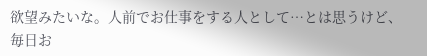欲望みたいな。人前でお仕事をする人として…とは思うけど、毎日お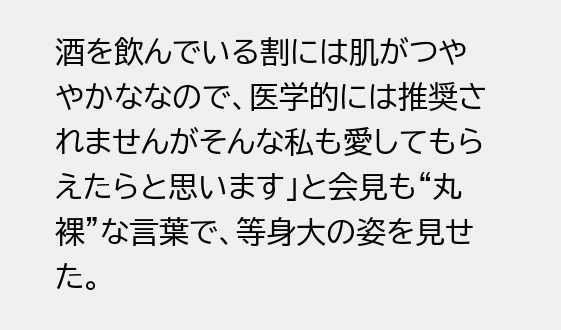酒を飲んでいる割には肌がつややかななので、医学的には推奨されませんがそんな私も愛してもらえたらと思います」と会見も“丸裸”な言葉で、等身大の姿を見せた。